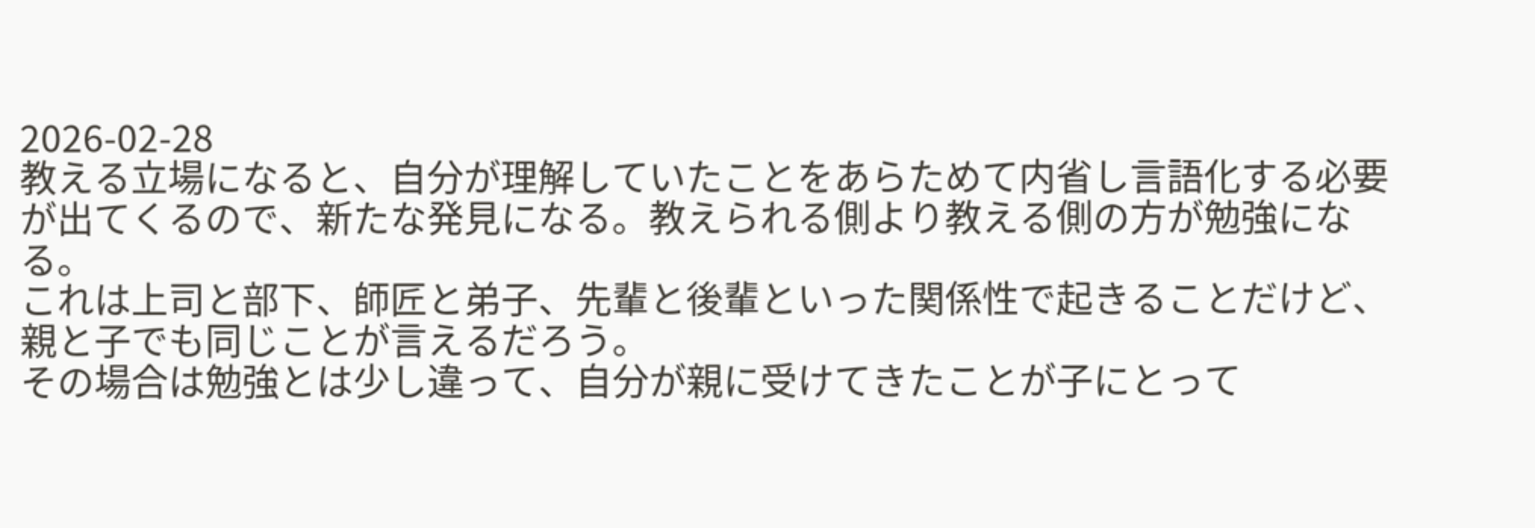2026-02-28
教える立場になると、自分が理解していたことをあらためて内省し言語化する必要が出てくるので、新たな発見になる。教えられる側より教える側の方が勉強になる。
これは上司と部下、師匠と弟子、先輩と後輩といった関係性で起きることだけど、親と子でも同じことが言えるだろう。
その場合は勉強とは少し違って、自分が親に受けてきたことが子にとって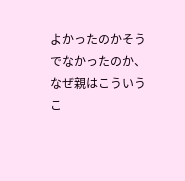よかったのかそうでなかったのか、なぜ親はこういうこ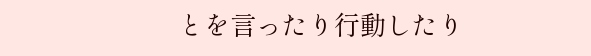とを言ったり行動したり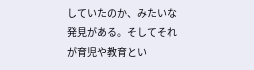していたのか、みたいな発見がある。そしてそれが育児や教育とい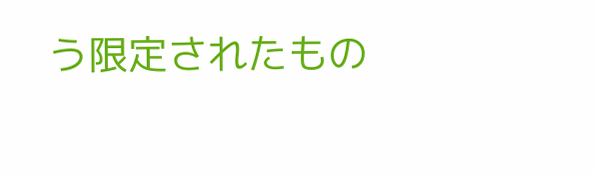う限定されたもの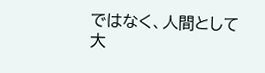ではなく、人間として大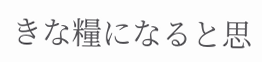きな糧になると思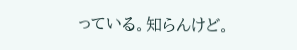っている。知らんけど。